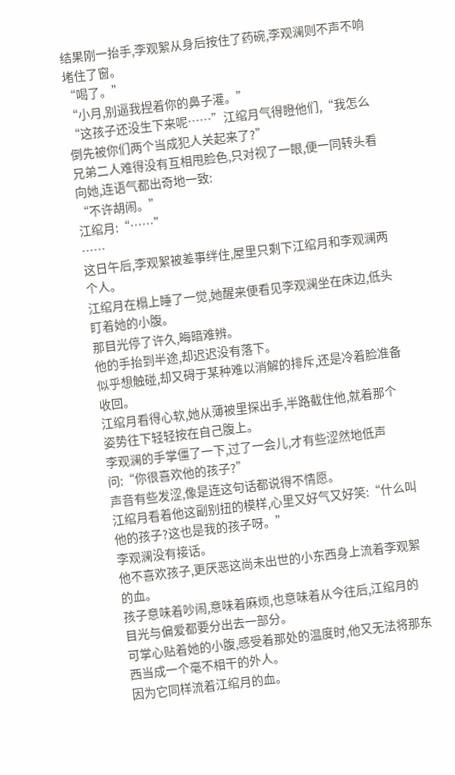结果刚一抬手,李观絮从身后按住了药碗,李观澜则不声不响堵住了窗。
“喝了。”
“小月,别逼我捏着你的鼻子灌。”
“这孩子还没生下来呢……”江绾月气得瞪他们,“我怎么倒先被你们两个当成犯人关起来了?”
兄弟二人难得没有互相甩脸色,只对视了一眼,便一同转头看向她,连语气都出奇地一致:
“不许胡闹。”
江绾月:“……”
……
这日午后,李观絮被差事绊住,屋里只剩下江绾月和李观澜两个人。
江绾月在榻上睡了一觉,她醒来便看见李观澜坐在床边,低头盯着她的小腹。
那目光停了许久,晦暗难辨。
他的手抬到半途,却迟迟没有落下。
似乎想触碰,却又碍于某种难以消解的排斥,还是冷着脸准备收回。
江绾月看得心软,她从薄被里探出手,半路截住他,就着那个姿势往下轻轻按在自己腹上。
李观澜的手掌僵了一下,过了一会儿,才有些涩然地低声问:“你很喜欢他的孩子?”
声音有些发涩,像是连这句话都说得不情愿。
江绾月看着他这副别扭的模样,心里又好气又好笑:“什么叫他的孩子?这也是我的孩子呀。”
李观澜没有接话。
他不喜欢孩子,更厌恶这尚未出世的小东西身上流着李观絮的血。
孩子意味着吵闹,意味着麻烦,也意味着从今往后,江绾月的目光与偏爱都要分出去一部分。
可掌心贴着她的小腹,感受着那处的温度时,他又无法将那东西当成一个毫不相干的外人。
因为它同样流着江绾月的血。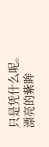只是凭什么呢。
漂亮的紫眸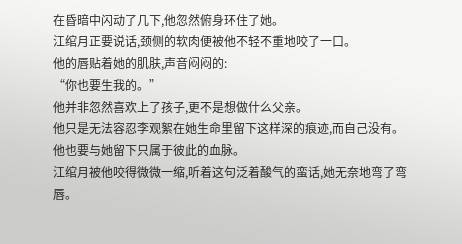在昏暗中闪动了几下,他忽然俯身环住了她。
江绾月正要说话,颈侧的软肉便被他不轻不重地咬了一口。
他的唇贴着她的肌肤,声音闷闷的:
“你也要生我的。”
他并非忽然喜欢上了孩子,更不是想做什么父亲。
他只是无法容忍李观絮在她生命里留下这样深的痕迹,而自己没有。
他也要与她留下只属于彼此的血脉。
江绾月被他咬得微微一缩,听着这句泛着酸气的蛮话,她无奈地弯了弯唇。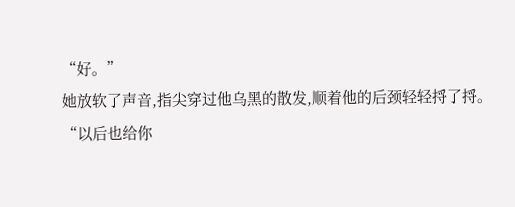“好。”
她放软了声音,指尖穿过他乌黑的散发,顺着他的后颈轻轻捋了捋。
“以后也给你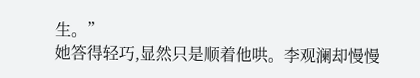生。”
她答得轻巧,显然只是顺着他哄。李观澜却慢慢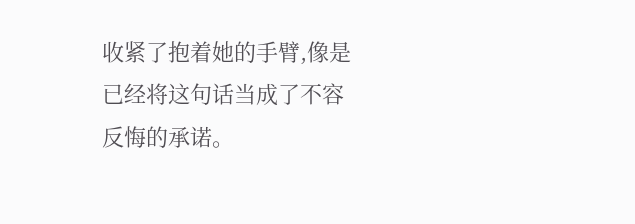收紧了抱着她的手臂,像是已经将这句话当成了不容反悔的承诺。